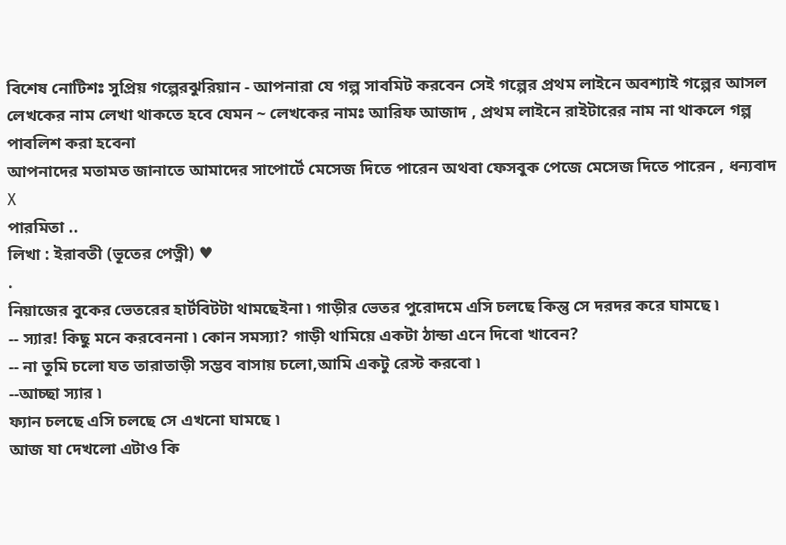বিশেষ নোটিশঃ সুপ্রিয় গল্পেরঝুরিয়ান - আপনারা যে গল্প সাবমিট করবেন সেই গল্পের প্রথম লাইনে অবশ্যাই গল্পের আসল লেখকের নাম লেখা থাকতে হবে যেমন ~ লেখকের নামঃ আরিফ আজাদ , প্রথম লাইনে রাইটারের নাম না থাকলে গল্প পাবলিশ করা হবেনা
আপনাদের মতামত জানাতে আমাদের সাপোর্টে মেসেজ দিতে পারেন অথবা ফেসবুক পেজে মেসেজ দিতে পারেন , ধন্যবাদ
X
পারমিতা ..
লিখা : ইরাবতী (ভূতের পেত্নী) ♥
.
নিয়াজের বুকের ভেতরের হার্টবিটটা থামছেইনা ৷ গাড়ীর ভেতর পুরোদমে এসি চলছে কিন্তু সে দরদর করে ঘামছে ৷
-- স্যার! কিছু মনে করবেননা ৷ কোন সমস্যা? গাড়ী থামিয়ে একটা ঠান্ডা এনে দিবো খাবেন?
-- না তুমি চলো যত তারাতাড়ী সম্ভব বাসায় চলো,আমি একটু রেস্ট করবো ৷
--আচ্ছা স্যার ৷
ফ্যান চলছে এসি চলছে সে এখনো ঘামছে ৷
আজ যা দেখলো এটাও কি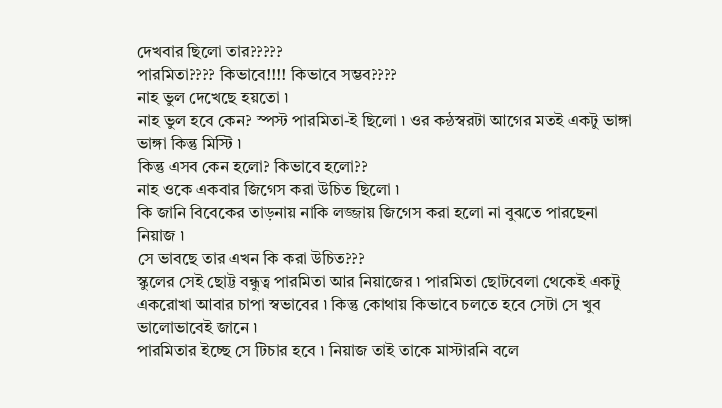দেখবার ছিলো তার?????
পারমিতা???? কিভাবে!!!! কিভাবে সম্ভব????
নাহ ভুল দেখেছে হয়তো ৷
নাহ ভুল হবে কেন? স্পস্ট পারমিতা-ই ছিলো ৷ ওর কন্ঠস্বরটা আগের মতই একটু ভাঙ্গা ভাঙ্গা কিন্তু মিস্টি ৷
কিন্তু এসব কেন হলো? কিভাবে হলো??
নাহ ওকে একবার জিগেস করা উচিত ছিলো ৷
কি জানি বিবেকের তাড়নায় নাকি লজ্জায় জিগেস করা হলো না বুঝতে পারছেনা নিয়াজ ৷
সে ভাবছে তার এখন কি করা উচিত???
স্কুলের সেই ছোট্ট বন্ধুত্ব পারমিতা আর নিয়াজের ৷ পারমিতা ছোটবেলা থেকেই একটু একরোখা আবার চাপা স্বভাবের ৷ কিন্তু কোথায় কিভাবে চলতে হবে সেটা সে খুব ভালোভাবেই জানে ৷
পারমিতার ইচ্ছে সে টিচার হবে ৷ নিয়াজ তাই তাকে মাস্টারনি বলে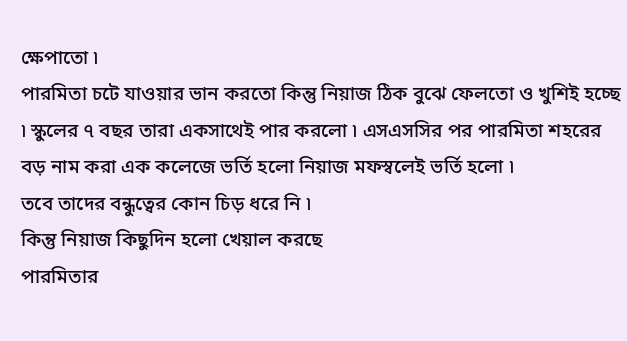ক্ষেপাতো ৷
পারমিতা চটে যাওয়ার ভান করতো কিন্তু নিয়াজ ঠিক বুঝে ফেলতো ও খুশিই হচ্ছে ৷ স্কুলের ৭ বছর তারা একসাথেই পার করলো ৷ এসএসসির পর পারমিতা শহরের বড় নাম করা এক কলেজে ভর্তি হলো নিয়াজ মফস্বলেই ভর্তি হলো ৷
তবে তাদের বন্ধুত্বের কোন চিড় ধরে নি ৷
কিন্তু নিয়াজ কিছুদিন হলো খেয়াল করছে
পারমিতার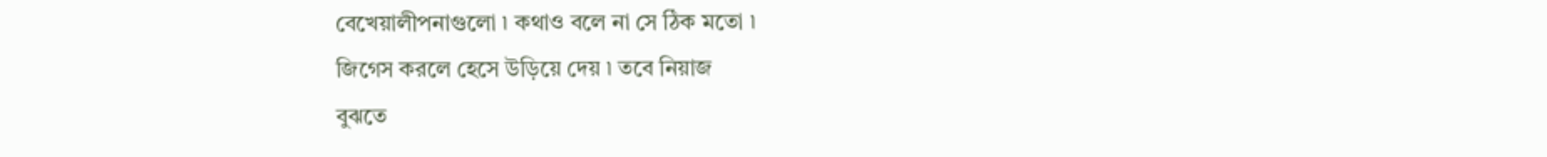বেখেয়ালীপনাগুলো ৷ কথাও বলে না সে ঠিক মতো ৷
জিগেস করলে হেসে উড়িয়ে দেয় ৷ তবে নিয়াজ
বুঝতে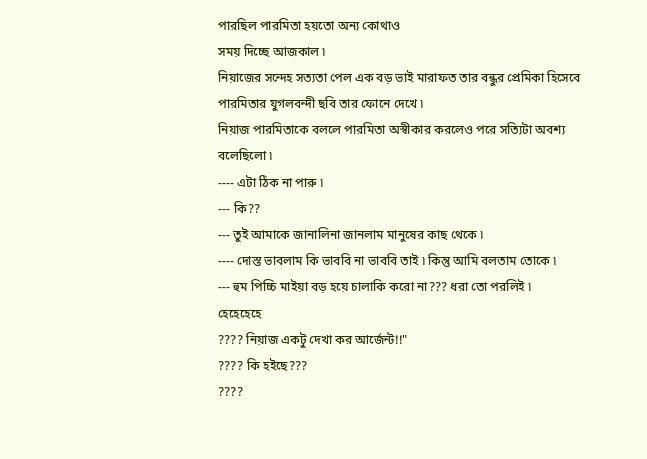পারছিল পারমিতা হয়তো অন্য কোথাও
সময় দিচ্ছে আজকাল ৷
নিয়াজের সন্দেহ সত্যতা পেল এক বড় ভাই মারাফত তার বন্ধুর প্রেমিকা হিসেবে পারমিতার যুগলবন্দী ছবি তার ফোনে দেখে ৷
নিয়াজ পারমিতাকে বললে পারমিতা অস্বীকার করলেও পরে সত্যিটা অবশ্য বলেছিলো ৷
---- এটা ঠিক না পারু ৷
--- কি??
--- তুই আমাকে জানালিনা জানলাম মানুষের কাছ থেকে ৷
---- দোস্ত ভাবলাম কি ভাববি না ভাববি তাই ৷ কিন্তু আমি বলতাম তোকে ৷
--- হুম পিচ্চি মাইয়া বড় হয়ে চালাকি করো না??? ধরা তো পরলিই ৷
হেহেহেহে
???? নিয়াজ একটু দেখা কর আর্জেন্ট!!"
???? কি হইছে???
????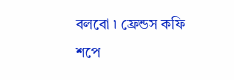বলবো ৷ ফ্রেন্ডস কফি শপে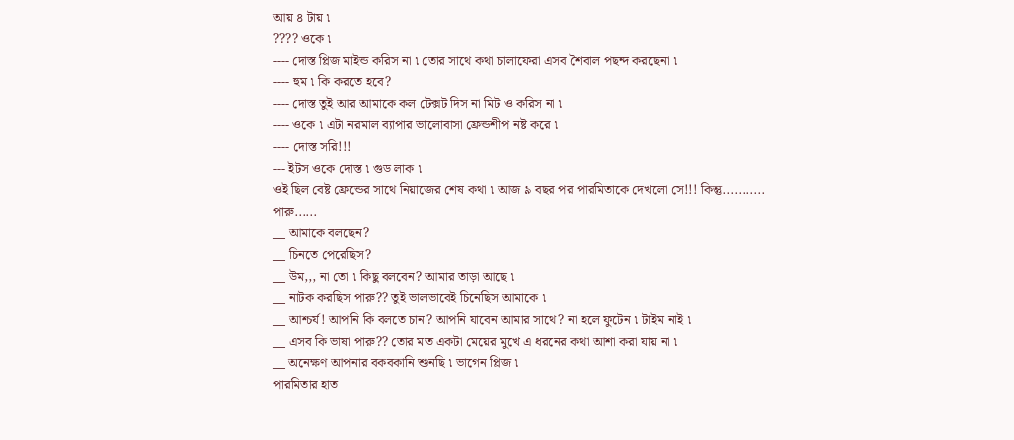আয় ৪ টায় ৷
???? ওকে ৷
---- দোস্ত প্লিজ মাইন্ড করিস না ৷ তোর সাথে কথা চালাফেরা এসব শৈবাল পছন্দ করছেনা ৷
---- হুম ৷ কি করতে হবে?
---- দোস্ত তুই আর আমাকে কল টেক্সট দিস না মিট ও করিস না ৷
---- ওকে ৷ এটা নরমাল ব্যাপার ভালোবাসা ফ্রেন্ডশীপ নষ্ট করে ৷
---- দোস্ত সরি!!!
--- ইটস ওকে দোস্ত ৷ গুড লাক ৷
ওই ছিল বেষ্ট ফ্রেন্ডের সাথে নিয়াজের শেষ কথা ৷ আজ ৯ বছর পর পারমিতাকে দেখলো সে!!! কিন্তু...........
পারু......
__ আমাকে বলছেন?
__ চিনতে পেরেছিস?
__ উম,,, না তো ৷ কিছু বলবেন? আমার তাড়া আছে ৷
__ নাটক করছিস পারু?? তুই ভালভাবেই চিনেছিস আমাকে ৷
__ আশ্চর্য! আপনি কি বলতে চান? আপনি যাবেন আমার সাথে? না হলে ফুটেন ৷ টাইম নাই ৷
__ এসব কি ভাষা পারু?? তোর মত একটা মেয়ের মুখে এ ধরনের কথা আশা করা যায় না ৷
__ অনেক্ষণ আপনার বকবকানি শুনছি ৷ ভাগেন প্লিজ ৷
পারমিতার হাত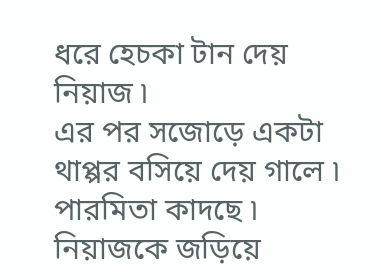ধরে হেচকা টান দেয় নিয়াজ ৷
এর পর সজোড়ে একটা থাপ্পর বসিয়ে দেয় গালে ৷
পারমিতা কাদছে ৷ নিয়াজকে জড়িয়ে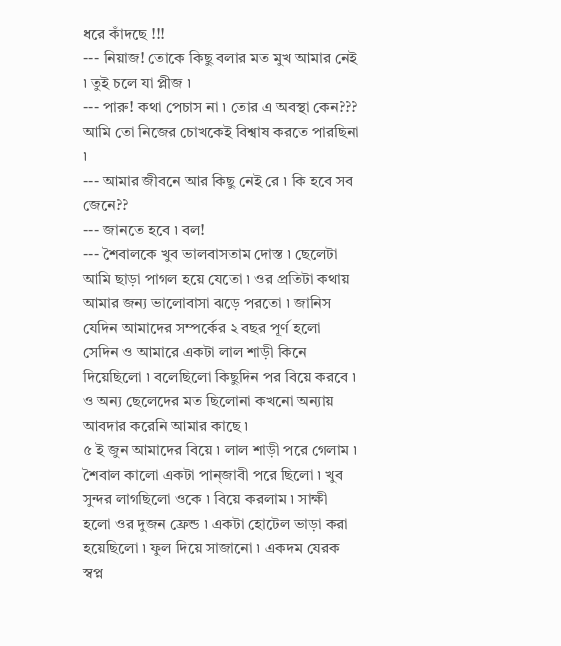ধরে কাঁদছে !!!
--- নিয়াজ! তোকে কিছু বলার মত মুখ আমার নেই ৷ তুই চলে যা প্লীজ ৷
--- পারু! কথা পেচাস না ৷ তোর এ অবস্থা কেন??? আমি তো নিজের চোখকেই বিশ্বাষ করতে পারছিনা ৷
--- আমার জীবনে আর কিছু নেই রে ৷ কি হবে সব জেনে??
--- জানতে হবে ৷ বল!
--- শৈবালকে খুব ভালবাসতাম দোস্ত ৷ ছেলেটা আমি ছাড়া পাগল হয়ে যেতো ৷ ওর প্রতিটা কথায় আমার জন্য ভালোবাসা ঝড়ে পরতো ৷ জানিস যেদিন আমাদের সম্পর্কের ২ বছর পূর্ণ হলো সেদিন ও আমারে একটা লাল শাড়ী কিনে দিয়েছিলো ৷ বলেছিলো কিছুদিন পর বিয়ে করবে ৷ ও অন্য ছেলেদের মত ছিলোনা কখনো অন্যায় আবদার করেনি আমার কাছে ৷
৫ ই জুন আমাদের বিয়ে ৷ লাল শাড়ী পরে গেলাম ৷ শৈবাল কালো একটা পান্জাবী পরে ছিলো ৷ খুব সুন্দর লাগছিলো ওকে ৷ বিয়ে করলাম ৷ সাক্ষী হলো ওর দুজন ফ্রেন্ড ৷ একটা হোটেল ভাড়া করা হয়েছিলো ৷ ফুল দিয়ে সাজানো ৷ একদম যেরক স্বপ্ন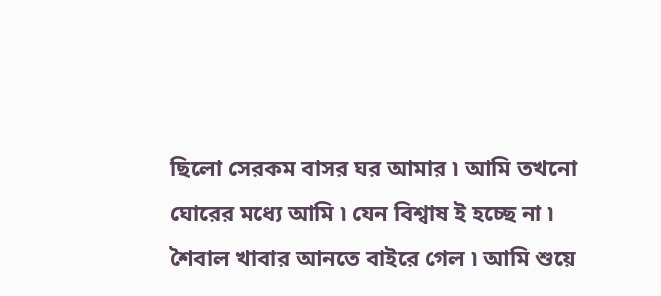ছিলো সেরকম বাসর ঘর আমার ৷ আমি তখনো ঘোরের মধ্যে আমি ৷ যেন বিশ্বাষ ই হচ্ছে না ৷
শৈবাল খাবার আনতে বাইরে গেল ৷ আমি শুয়ে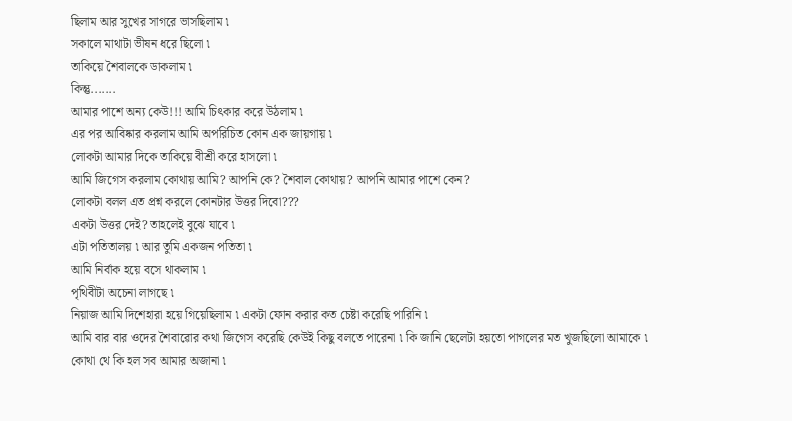ছিলাম আর সুখের সাগরে ভাসছিলাম ৷
সকালে মাথাটা ভীষন ধরে ছিলো ৷
তাকিয়ে শৈবালকে ডাকলাম ৷
কিন্তু.......
আমার পাশে অন্য কেউ!!! আমি চিৎকার করে উঠলাম ৷
এর পর আবিষ্কার করলাম আমি অপরিচিত কোন এক জায়গায় ৷
লোকটা আমার দিকে তাকিয়ে বীশ্রী করে হাসলো ৷
আমি জিগেস করলাম কোথায় আমি? আপনি কে? শৈবাল কোথায়? আপনি আমার পাশে কেন?
লোকটা বলল এত প্রশ্ন করলে কোনটার উত্তর দিবো???
একটা উত্তর দেই? তাহলেই বুঝে যাবে ৷
এটা পতিতালয় ৷ আর তুমি একজন পতিতা ৷
আমি নির্বাক হয়ে বসে থাকলাম ৷
পৃথিবীটা অচেনা লাগছে ৷
নিয়াজ আমি দিশেহারা হয়ে গিয়েছিলাম ৷ একটা ফোন করার কত চেষ্টা করেছি পারিনি ৷
আমি বার বার ওদের শৈবাৱোর কথা জিগেস করেছি কেউই কিছু বলতে পারেনা ৷ কি জানি ছেলেটা হয়তো পাগলের মত খুজছিলো আমাকে ৷ কোথা থে কি হল সব আমার অজানা ৷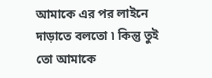আমাকে এর পর লাইনে দাড়াতে বলতো ৷ কিন্তু তুই তো আমাকে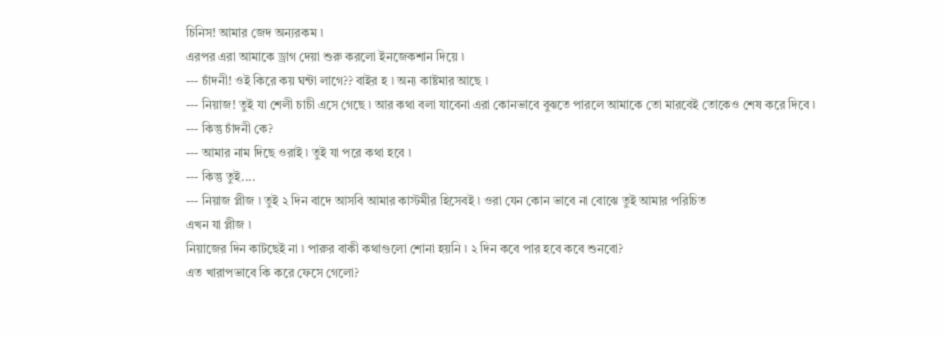চিনিস! আমার জেদ অন্যরকম ৷
এরপর এরা আমাকে ড্রাগ দেয়া শুরু করলো ইনজেকশান দিয়ে ৷
--- চাঁদনী! ওই কিরে কয় ঘন্টা লাগে?? বাইর হ ৷ অন্য কাষ্টমার আছে ৷
--- নিয়াজ! তুই যা শেলী চাচী এসে গেছে ৷ আর কথা বলা যাবেনা এরা কোনভাবে বুঝতে পারলে আমাকে তো মারবেই তোকেও শেষ করে দিবে ৷
--- কিন্তু চাঁদনী কে?
--- আমার নাম দিছে ওরাই ৷ তুই যা পরে কথা হবে ৷
--- কিন্তু তুই....
--- নিয়াজ প্লীজ ৷ তুই ২ দিন বাদে আসবি আমার কাস্টমীর হিসেবই ৷ ওরা যেন কোন ভাবে না বোঝে তুই আমার পরিচিত
এখন যা প্লীজ ৷
নিয়াজের দিন কাটছেই না ৷ পারুর বাকী কথাগুলো শোনা হয়নি ৷ ২ দিন কবে পার হবে কবে শুনবো?
এত খারাপভাবে কি করে ফেসে গেলো?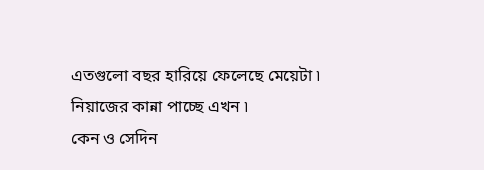এতগুলো বছর হারিয়ে ফেলেছে মেয়েটা ৷
নিয়াজের কান্না পাচ্ছে এখন ৷
কেন ও সেদিন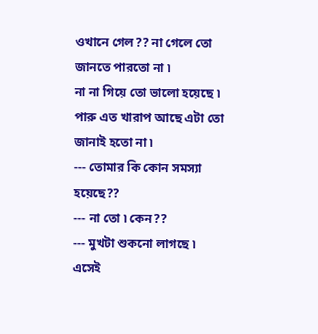ওখানে গেল?? না গেলে তো জানতে পারতো না ৷
না না গিয়ে তো ভালো হয়েছে ৷ পারু এত খারাপ আছে এটা তো জানাই হতো না ৷
--- তোমার কি কোন সমস্যা হয়েছে??
--- না তো ৷ কেন??
--- মুখটা শুকনো লাগছে ৷ এসেই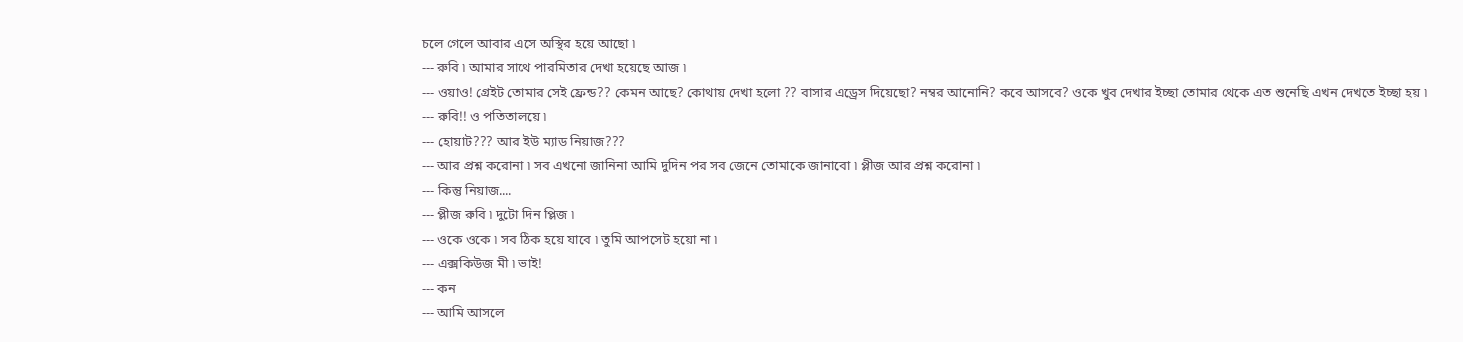চলে গেলে আবার এসে অস্থির হয়ে আছো ৷
--- রুবি ৷ আমার সাথে পারমিতার দেখা হয়েছে আজ ৷
--- ওয়াও! গ্রেইট তোমার সেই ফ্রেন্ড?? কেমন আছে? কোথায় দেখা হলো ?? বাসার এড্রেস দিয়েছো? নম্বর আনোনি? কবে আসবে? ওকে খুব দেখার ইচ্ছা তোমার থেকে এত শুনেছি এখন দেখতে ইচ্ছা হয় ৷
--- রুবি!! ও পতিতালয়ে ৷
--- হোয়াট??? আর ইউ ম্যাড নিয়াজ???
--- আর প্রশ্ন করোনা ৷ সব এখনো জানিনা আমি দুদিন পর সব জেনে তোমাকে জানাবো ৷ প্লীজ আর প্রশ্ন করোনা ৷
--- কিন্তু নিয়াজ....
--- প্লীজ রুবি ৷ দুটো দিন প্লিজ ৷
--- ওকে ওকে ৷ সব ঠিক হয়ে যাবে ৷ তুমি আপসেট হয়ো না ৷
--- এক্সকিউজ মী ৷ ভাই!
--- কন
--- আমি আসলে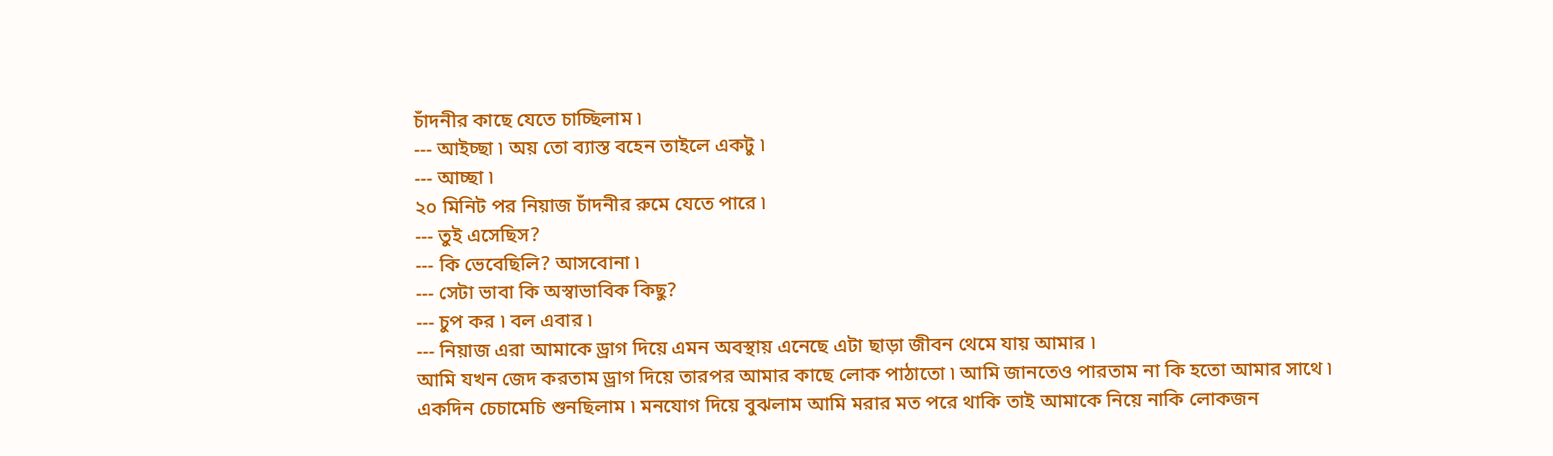চাঁদনীর কাছে যেতে চাচ্ছিলাম ৷
--- আইচ্ছা ৷ অয় তো ব্যাস্ত বহেন তাইলে একটু ৷
--- আচ্ছা ৷
২০ মিনিট পর নিয়াজ চাঁদনীর রুমে যেতে পারে ৷
--- তুই এসেছিস?
--- কি ভেবেছিলি? আসবোনা ৷
--- সেটা ভাবা কি অস্বাভাবিক কিছু?
--- চুপ কর ৷ বল এবার ৷
--- নিয়াজ এরা আমাকে ড্রাগ দিয়ে এমন অবস্থায় এনেছে এটা ছাড়া জীবন থেমে যায় আমার ৷
আমি যখন জেদ করতাম ড্রাগ দিয়ে তারপর আমার কাছে লোক পাঠাতো ৷ আমি জানতেও পারতাম না কি হতো আমার সাথে ৷
একদিন চেচামেচি শুনছিলাম ৷ মনযোগ দিয়ে বুঝলাম আমি মরার মত পরে থাকি তাই আমাকে নিয়ে নাকি লোকজন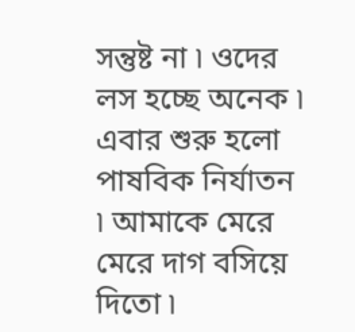সন্তুষ্ট না ৷ ওদের লস হচ্ছে অনেক ৷
এবার শুরু হলো পাষবিক নির্যাতন ৷ আমাকে মেরে মেরে দাগ বসিয়ে দিতো ৷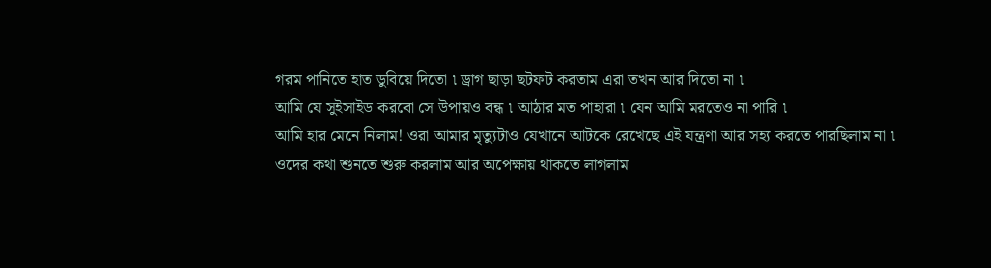গরম পানিতে হাত ডুবিয়ে দিতো ৷ ড্রাগ ছাড়া ছটফট করতাম এরা তখন আর দিতো না ৷
আমি যে সুইসাইড করবো সে উপায়ও বন্ধ ৷ আঠার মত পাহারা ৷ যেন আমি মরতেও না পারি ৷
আমি হার মেনে নিলাম! ওরা আমার মৃত্যুটাও যেখানে আটকে রেখেছে এই যন্ত্রণা আর সহ্য করতে পারছিলাম না ৷
ওদের কথা শুনতে শুরু করলাম আর অপেক্ষায় থাকতে লাগলাম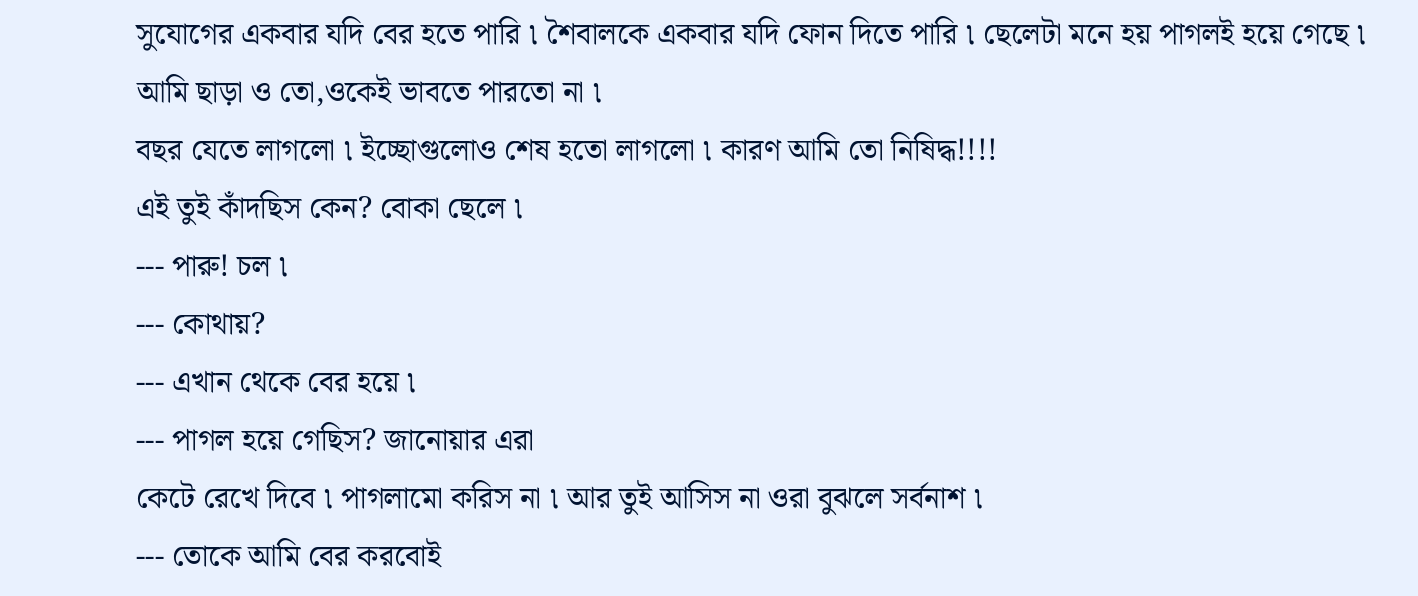সুযোগের একবার যদি বের হতে পারি ৷ শৈবালকে একবার যদি ফোন দিতে পারি ৷ ছেলেটা মনে হয় পাগলই হয়ে গেছে ৷ আমি ছাড়া ও তো,ওকেই ভাবতে পারতো না ৷
বছর যেতে লাগলো ৷ ইচ্ছোগুলোও শেষ হতো লাগলো ৷ কারণ আমি তো নিষিদ্ধ!!!!
এই তুই কাঁদছিস কেন? বোকা ছেলে ৷
--- পারু! চল ৷
--- কোথায়?
--- এখান থেকে বের হয়ে ৷
--- পাগল হয়ে গেছিস? জানোয়ার এরা
কেটে রেখে দিবে ৷ পাগলামো করিস না ৷ আর তুই আসিস না ওরা বুঝলে সর্বনাশ ৷
--- তোকে আমি বের করবোই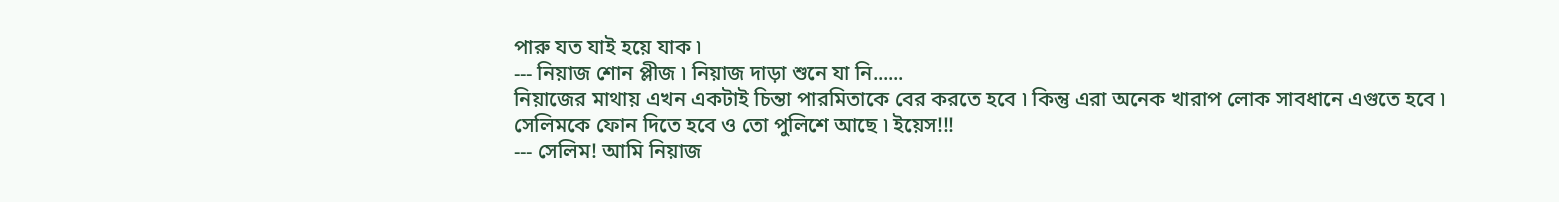পারু যত যাই হয়ে যাক ৷
--- নিয়াজ শোন প্লীজ ৷ নিয়াজ দাড়া শুনে যা নি......
নিয়াজের মাথায় এখন একটাই চিন্তা পারমিতাকে বের করতে হবে ৷ কিন্তু এরা অনেক খারাপ লোক সাবধানে এগুতে হবে ৷
সেলিমকে ফোন দিতে হবে ও তো পুলিশে আছে ৷ ইয়েস!!!
--- সেলিম! আমি নিয়াজ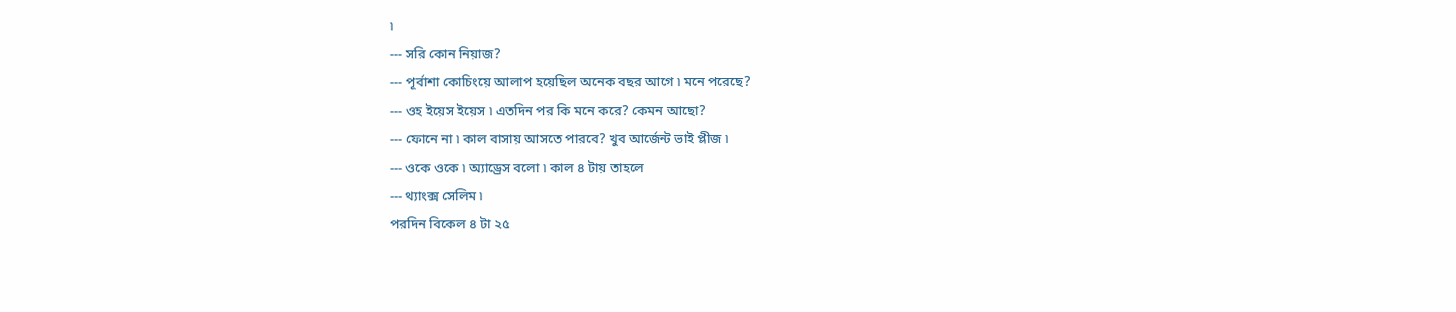৷
--- সরি কোন নিয়াজ?
--- পূর্বাশা কোচিংয়ে আলাপ হয়েছিল অনেক বছর আগে ৷ মনে পরেছে?
--- ওহ ইয়েস ইয়েস ৷ এতদিন পর কি মনে করে? কেমন আছো?
--- ফোনে না ৷ কাল বাসায় আসতে পারবে? খুব আর্জেন্ট ভাই প্লীজ ৷
--- ওকে ওকে ৷ অ্যাড্রেস বলো ৷ কাল ৪ টায় তাহলে
--- থ্যাংক্স সেলিম ৷
পরদিন বিকেল ৪ টা ২৫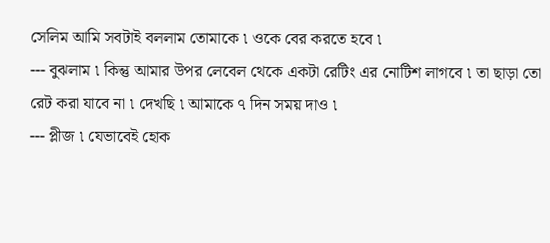সেলিম আমি সবটাই বললাম তোমাকে ৷ ওকে বের করতে হবে ৷
--- বুঝলাম ৷ কিন্তু আমার উপর লেবেল থেকে একটা রেটিং এর নোটিশ লাগবে ৷ তা ছাড়া তো রেট করা যাবে না ৷ দেখছি ৷ আমাকে ৭ দিন সময় দাও ৷
--- প্লীজ ৷ যেভাবেই হোক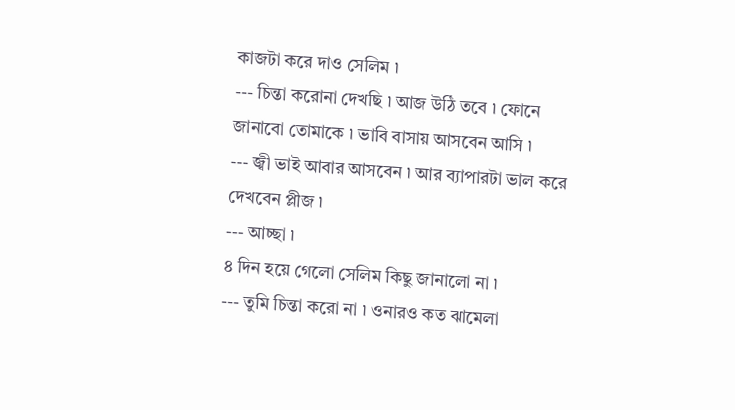কাজটা করে দাও সেলিম ৷
--- চিন্তা করোনা দেখছি ৷ আজ উঠি তবে ৷ ফোনে জানাবো তোমাকে ৷ ভাবি বাসায় আসবেন আসি ৷
--- জ্বী ভাই আবার আসবেন ৷ আর ব্যাপারটা ভাল করে দেখবেন প্লীজ ৷
--- আচ্ছা ৷
৪ দিন হয়ে গেলো সেলিম কিছু জানালো না ৷
--- তুমি চিন্তা করো না ৷ ওনারও কত ঝামেলা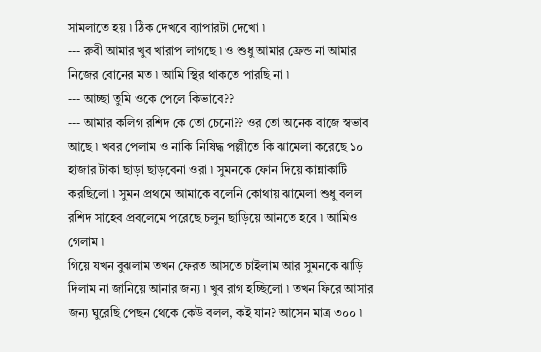সামলাতে হয় ৷ ঠিক দেখবে ব্যাপারটা দেখো ৷
--- রুবী আমার খুব খারাপ লাগছে ৷ ও শুধু আমার ফ্রেন্ড না আমার নিজের বোনের মত ৷ আমি স্থির থাকতে পারছি না ৷
--- আচ্ছা তুমি ওকে পেলে কিভাবে??
--- আমার কলিগ রশিদ কে তো চেনো?? ওর তো অনেক বাজে স্বভাব আছে ৷ খবর পেলাম ও নাকি নিষিদ্ধ পল্লীতে কি ঝামেলা করেছে ১০ হাজার টাকা ছাড়া ছাড়বেনা ওরা ৷ সুমনকে ফোন দিয়ে কান্নাকাটি করছিলো ৷ সুমন প্রথমে আমাকে বলেনি কোথায় ঝামেলা শুধু বলল রশিদ সাহেব প্রবলেমে পরেছে চলুন ছাড়িয়ে আনতে হবে ৷ আমিও গেলাম ৷
গিয়ে যখন বুঝলাম তখন ফেরত আসতে চাইলাম আর সুমনকে ঝাড়ি দিলাম না জানিয়ে আনার জন্য ৷ খুব রাগ হচ্ছিলো ৷ তখন ফিরে আসার জন্য ঘুরেছি পেছন থেকে কেউ বলল, কই যান? আসেন মাত্র ৩০০ ৷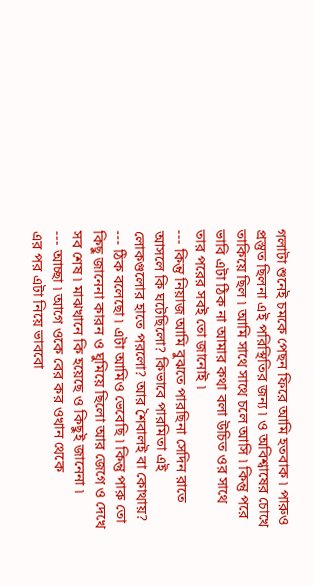গলাটা শুনেই চমকে পেছন ফিরে আমি হতবাক ৷ পারুও প্রস্তুত ছিলনা এই পরিস্থিতির জন্য ৷ ও অবিশ্বাষের চোখে তাকিয়ে ছিল ৷ আমি সাথে সাথে চলে আসি ৷ কিন্তু পরে ভাবি এটা ঠিক না আমার কথা বলা উচিত ওর সাথে
তার পরের সবই তো জানোই ৷
--- কিন্তু নিয়াজ আমি বুঝতে পারছিনা সেদিন রাতে আসলে কি ঘটেছিলো? কিভাবে পারমিতা এই লোকগুলোর হাতে পরলো? আর শৈবালই বা কোথায়?
--- ঠিক বলেছো ৷ এটা আমিও ভেবেছি ৷ কিন্তু পারু তো কিছু জানেনা কারন ও ঘুমিয়ে ছিলো আর জেগে ও দেখে সব শেষ ৷ মাঝখানে কি হয়েছে ও কিছুই জানেনা ৷
--- আচ্ছা ৷ আগে ওকে বের কর ওখান থেকে
এর পর এটা নিয়ে ভাববো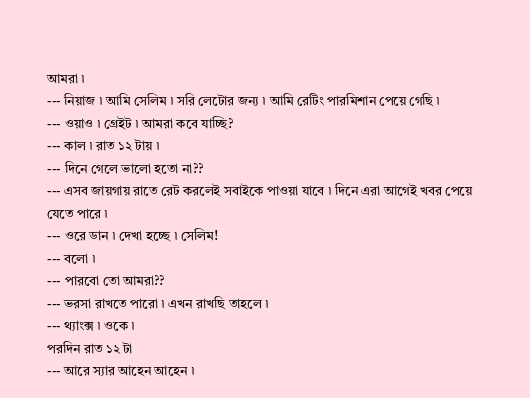আমরা ৷
--- নিয়াজ ৷ আমি সেলিম ৷ সরি লেটোর জন্য ৷ আমি রেটিং পারমিশান পেয়ে গেছি ৷
--- ওয়াও ৷ গ্রেইট ৷ আমরা কবে যাচ্ছি?
--- কাল ৷ রাত ১২ টায় ৷
--- দিনে গেলে ভালো হতো না??
--- এসব জায়গায় রাতে রেট করলেই সবাইকে পাওয়া যাবে ৷ দিনে এরা আগেই খবর পেয়ে যেতে পারে ৷
--- ওরে ডান ৷ দেখা হচ্ছে ৷ সেলিম!
--- বলো ৷
--- পারবো তো আমরা??
--- ভরসা রাখতে পারো ৷ এখন রাখছি তাহলে ৷
--- থ্যাংক্স ৷ ওকে ৷
পরদিন রাত ১২ টা
--- আরে স্যার আহেন আহেন ৷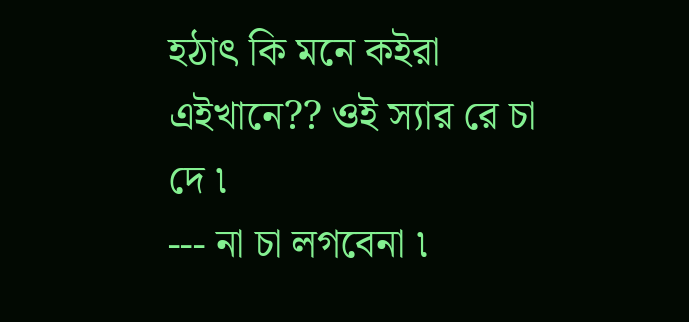হঠাৎ কি মনে কইরা এইখানে?? ওই স্যার রে চা দে ৷
--- না চা লগবেনা ৷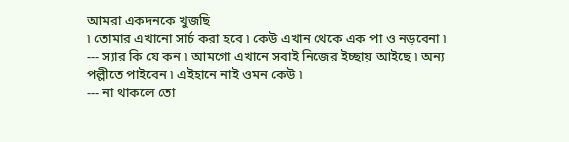আমরা একদনকে খুজছি
৷ তোমার এখানো সার্চ করা হবে ৷ কেউ এখান থেকে এক পা ও নড়বেনা ৷
--- স্যার কি যে কন ৷ আমগো এখানে সবাই নিজের ইচ্ছায় আইছে ৷ অন্য পল্লীতে পাইবেন ৷ এইহানে নাই ওমন কেউ ৷
--- না থাকলে তো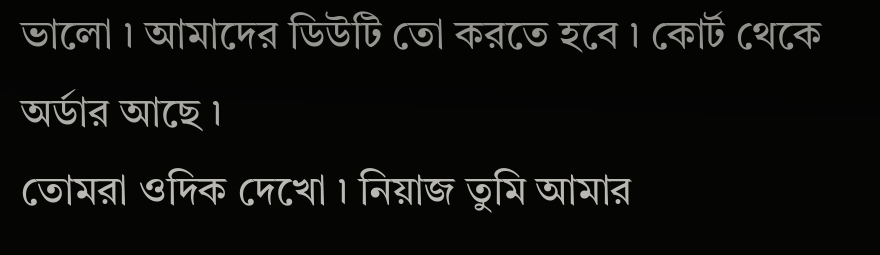ভালো ৷ আমাদের ডিউটি তো করতে হবে ৷ কোর্ট থেকে অর্ডার আছে ৷
তোমরা ওদিক দেখো ৷ নিয়াজ তুমি আমার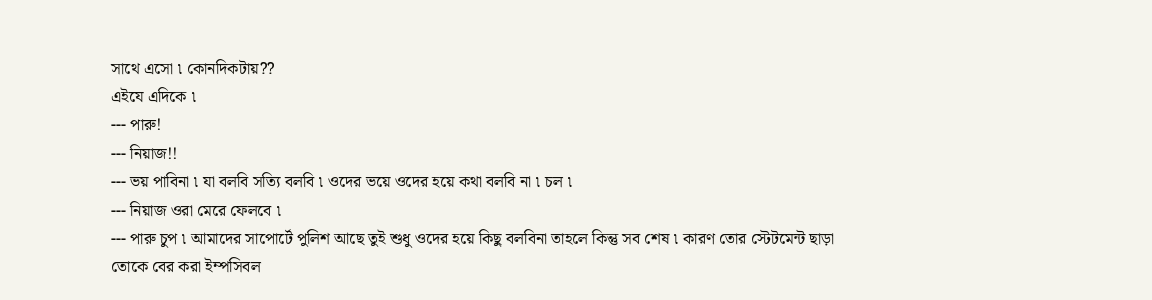সাথে এসো ৷ কোনদিকটায়??
এইযে এদিকে ৷
--- পারু!
--- নিয়াজ!!
--- ভয় পাবিনা ৷ যা বলবি সত্যি বলবি ৷ ওদের ভয়ে ওদের হয়ে কথা বলবি না ৷ চল ৷
--- নিয়াজ ওরা মেরে ফেলবে ৷
--- পারু চুপ ৷ আমাদের সাপোর্টে পুলিশ আছে তুই শুধু ওদের হয়ে কিছু বলবিনা তাহলে কিন্তু সব শেষ ৷ কারণ তোর স্টেটমেন্ট ছাড়া তোকে বের করা ইম্পসিবল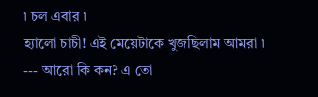৷ চল এবার ৷
হ্যালো চাচী! এই মেয়েটাকে খুজছিলাম আমরা ৷
--- আরো কি কন? এ তো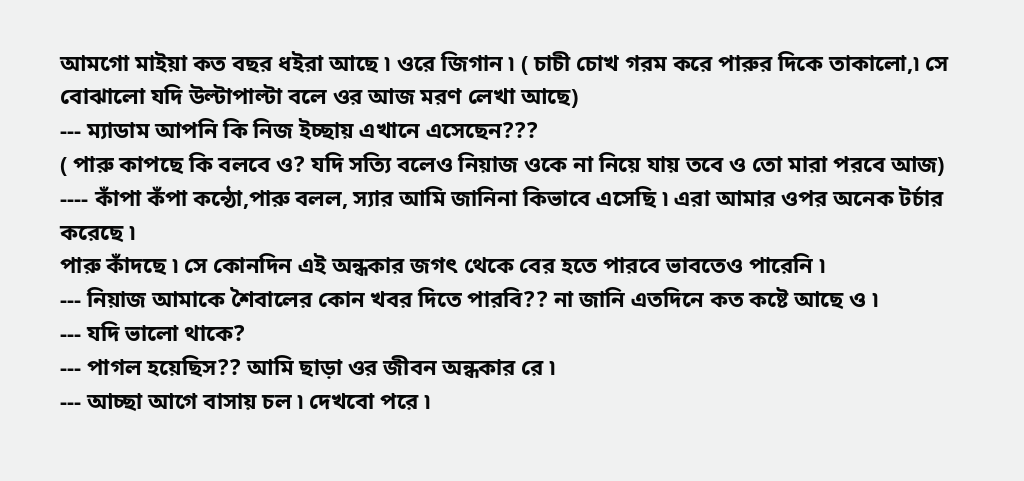আমগো মাইয়া কত বছর ধইরা আছে ৷ ওরে জিগান ৷ ( চাচী চোখ গরম করে পারুর দিকে তাকালো,৷ সে বোঝালো যদি উল্টাপাল্টা বলে ওর আজ মরণ লেখা আছে)
--- ম্যাডাম আপনি কি নিজ ইচ্ছায় এখানে এসেছেন???
( পারু কাপছে কি বলবে ও? যদি সত্যি বলেও নিয়াজ ওকে না নিয়ে যায় তবে ও তো মারা পরবে আজ)
---- কাঁপা কঁপা কন্ঠো,পারু বলল, স্যার আমি জানিনা কিভাবে এসেছি ৷ এরা আমার ওপর অনেক টর্চার করেছে ৷
পারু কাঁদছে ৷ সে কোনদিন এই অন্ধকার জগৎ থেকে বের হতে পারবে ভাবতেও পারেনি ৷
--- নিয়াজ আমাকে শৈবালের কোন খবর দিতে পারবি?? না জানি এতদিনে কত কষ্টে আছে ও ৷
--- যদি ভালো থাকে?
--- পাগল হয়েছিস?? আমি ছাড়া ওর জীবন অন্ধকার রে ৷
--- আচ্ছা আগে বাসায় চল ৷ দেখবো পরে ৷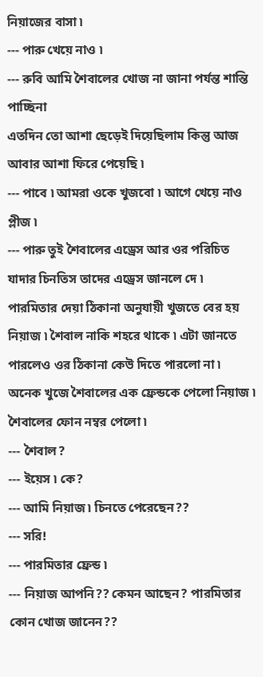নিয়াজের বাসা ৷
--- পারু খেয়ে নাও ৷
--- রুবি আমি শৈবালের খোজ না জানা পর্যন্ত শান্তি পাচ্ছিনা
এতদিন তো আশা ছেড়েই দিয়েছিলাম কিন্তু আজ আবার আশা ফিরে পেয়েছি ৷
--- পাবে ৷ আমরা ওকে খুজবো ৷ আগে খেয়ে নাও প্লীজ ৷
--- পারু তুই শৈবালের এড্রেস আর ওর পরিচিত যাদার চিনতিস তাদের এড্রেস জানলে দে ৷
পারমিতার দেয়া ঠিকানা অনুযায়ী খুজতে বের হয় নিয়াজ ৷ শৈবাল নাকি শহরে থাকে ৷ এটা জানতে পারলেও ওর ঠিকানা কেউ দিতে পারলো না ৷
অনেক খুজে শৈবালের এক ফ্রেন্ডকে পেলো নিয়াজ ৷ শৈবালের ফোন নম্বর পেলো ৷
--- শৈবাল?
--- ইয়েস ৷ কে?
--- আমি নিয়াজ ৷ চিনতে পেরেছেন??
--- সরি!
--- পারমিতার ফ্রেন্ড ৷
--- নিয়াজ আপনি?? কেমন আছেন? পারমিতার কোন খোজ জানেন??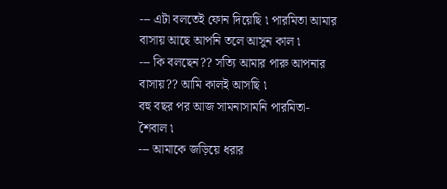--- এটা বলতেই ফোন দিয়েছি ৷ পারমিতা আমার বাসায় আছে আপনি তলে আসুন কাল ৷
--- কি বলছেন?? সত্যি আমার পারু আপনার বাসায়?? আমি কালই আসছি ৷
বহু বছর পর আজ সামনাসামনি পারমিতা- শৈবাল ৷
--- আমাকে জড়িয়ে ধরার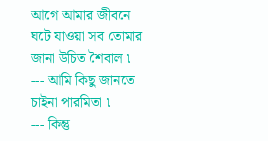আগে আমার জীবনে ঘটে যাওয়া সব তোমার জানা উচিত শৈবাল ৷
--- আমি কিছু জানতে চাইনা পারমিতা ৷
--- কিন্তু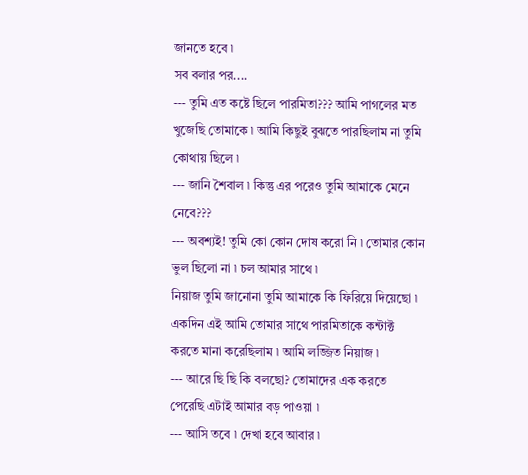জানতে হবে ৷
সব বলার পর....
--- তুমি এত কষ্টে ছিলে পারমিতা??? আমি পাগলের মত খুজেছি তোমাকে ৷ আমি কিছুই বুঝতে পারছিলাম না তুমি কোথায় ছিলে ৷
--- জানি শৈবাল ৷ কিন্তু এর পরেও তুমি আমাকে মেনে নেবে???
--- অবশ্যই! তুমি কো কোন দোষ করো নি ৷ তোমার কোন ভুল ছিলো না ৷ চল আমার সাথে ৷
নিয়াজ তুমি জানোনা তুমি আমাকে কি ফিরিয়ে দিয়েছো ৷ একদিন এই আমি তোমার সাথে পারমিতাকে কন্টাক্ট করতে মানা করেছিলাম ৷ আমি লজ্জিত নিয়াজ ৷
--- আরে ছি ছি কি বলছো? তোমাদের এক করতে পেরেছি এটাই আমার বড় পাওয়া ৷
--- আসি তবে ৷ দেখা হবে আবার ৷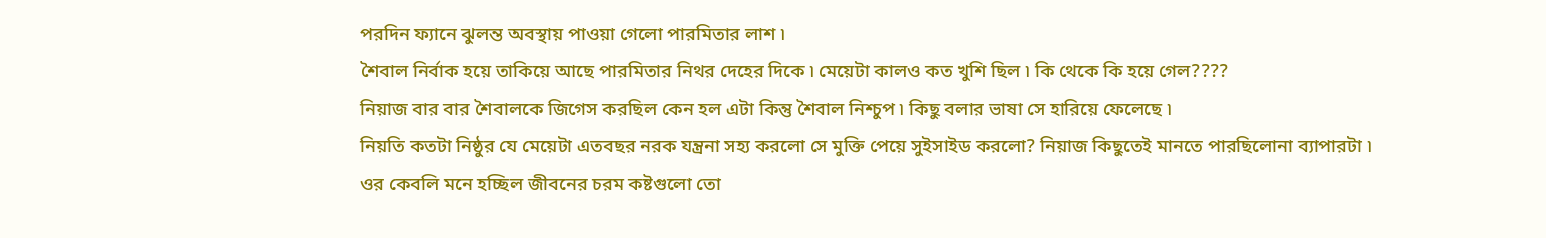পরদিন ফ্যানে ঝুলন্ত অবস্থায় পাওয়া গেলো পারমিতার লাশ ৷
শৈবাল নির্বাক হয়ে তাকিয়ে আছে পারমিতার নিথর দেহের দিকে ৷ মেয়েটা কালও কত খুশি ছিল ৷ কি থেকে কি হয়ে গেল????
নিয়াজ বার বার শৈবালকে জিগেস করছিল কেন হল এটা কিন্তু শৈবাল নিশ্চুপ ৷ কিছু বলার ভাষা সে হারিয়ে ফেলেছে ৷
নিয়তি কতটা নিষ্ঠুর যে মেয়েটা এতবছর নরক যন্ত্রনা সহ্য করলো সে মুক্তি পেয়ে সুইসাইড করলো? নিয়াজ কিছুতেই মানতে পারছিলোনা ব্যাপারটা ৷
ওর কেবলি মনে হচ্ছিল জীবনের চরম কষ্টগুলো তো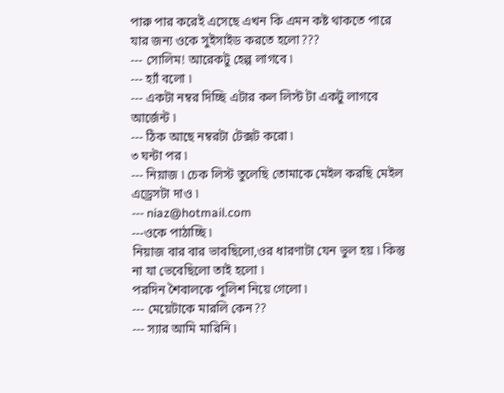পারু পার করেই এসেছে এখন কি এমন কষ্ট থাকতে পারে যার জন্য ওকে সুইসাইড করতে হলো???
--- সোলিম! আরেকটু হেল্প লাগবে ৷
--- হ্যাঁ বলো ৷
--- একটা নম্বর দিচ্ছি এটার কল লিস্ট টা একটু লাগবে আর্জেন্ট ৷
--- ঠিক আছে নম্বরটা টেক্সট করো ৷
৩ ঘন্টা পর ৷
--- নিয়াজ ৷ চেক লিস্ট তুলেছি তোমাকে মেইল করছি মেইল এড্রেসটা দাও ৷
--- niaz@hotmail.com
---ওকে পাঠাচ্ছি ৷
নিয়াজ বার বার ভাবছিলো,ওর ধারণাটা যেন ভুল হয় ৷ কিন্তু না যা ভেবেছিলো তাই হলো ৷
পরদিন শৈবালকে পুলিশ নিয়ে গেলো ৷
--- মেয়েটাকে মারলি কেন??
--- স্যার আমি মারিনি ৷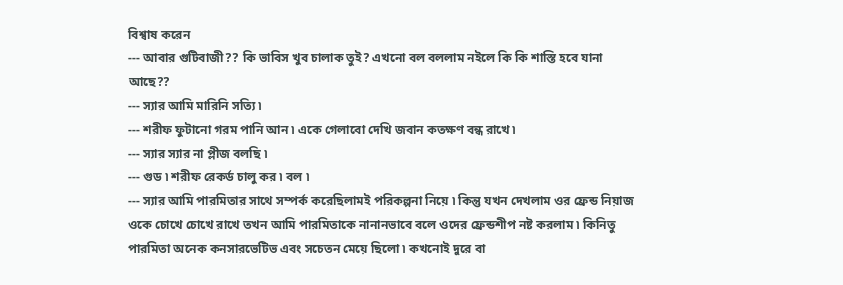বিশ্বাষ করেন
--- আবার গুটিবাজী?? কি ভাবিস খুব চালাক তুই? এখনো বল বললাম নইলে কি কি শাস্তি হবে যানা আছে??
--- স্যার আমি মারিনি সত্যি ৷
--- শরীফ ফুটানো গরম পানি আন ৷ একে গেলাবো দেখি জবান কতক্ষণ বন্ধ রাখে ৷
--- স্যার স্যার না প্লীজ বলছি ৷
--- গুড ৷ শরীফ রেকর্ড চালু কর ৷ বল ৷
--- স্যার আমি পারমিতার সাথে সম্পর্ক করেছিলামই পরিকল্পনা নিয়ে ৷ কিন্তু যখন দেখলাম ওর ফ্রেন্ড নিয়াজ ওকে চোখে চোখে রাখে তখন আমি পারমিতাকে নানানভাবে বলে ওদের ফ্রেন্ডশীপ নষ্ট করলাম ৷ কিনিতু পারমিতা অনেক কনসারভেটিভ এবং সচেতন মেয়ে ছিলো ৷ কখনোই দুরে বা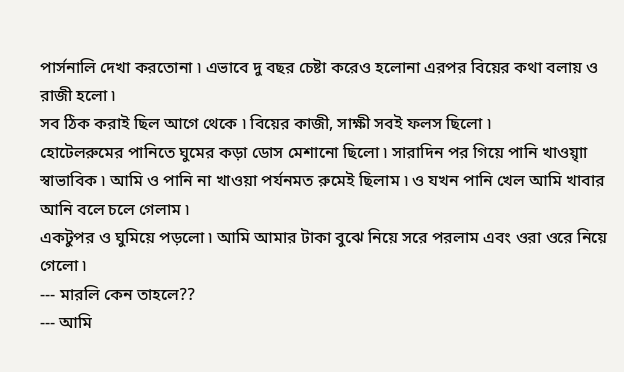পার্সনালি দেখা করতোনা ৷ এভাবে দু বছর চেষ্টা করেও হলোনা এরপর বিয়ের কথা বলায় ও রাজী হলো ৷
সব ঠিক করাই ছিল আগে থেকে ৷ বিয়ের কাজী, সাক্ষী সবই ফলস ছিলো ৷
হোটেলরুমের পানিতে ঘুমের কড়া ডোস মেশানো ছিলো ৷ সারাদিন পর গিয়ে পানি খাওয়াৃা স্বাভাবিক ৷ আমি ও পানি না খাওয়া পর্যনমত রুমেই ছিলাম ৷ ও যখন পানি খেল আমি খাবার আনি বলে চলে গেলাম ৷
একটুপর ও ঘুমিয়ে পড়লো ৷ আমি আমার টাকা বুঝে নিয়ে সরে পরলাম এবং ওরা ওরে নিয়ে গেলো ৷
--- মারলি কেন তাহলে??
--- আমি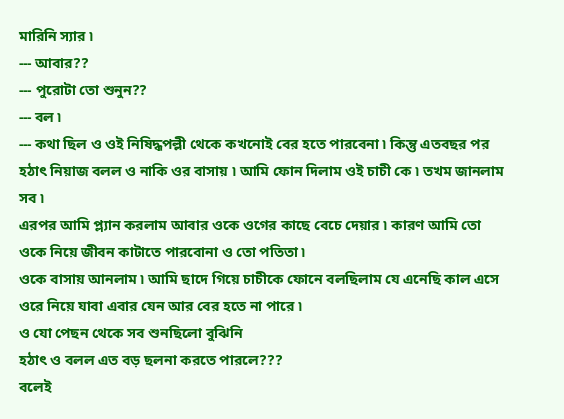মারিনি স্যার ৷
--- আবার??
--- পুরোটা তো শুনুন??
--- বল ৷
--- কথা ছিল ও ওই নিষিদ্ধপল্লী থেকে কখনোই বের হতে পারবেনা ৷ কিন্তু এতবছর পর হঠাৎ নিয়াজ বলল ও নাকি ওর বাসায় ৷ আমি ফোন দিলাম ওই চাচী কে ৷ তখম জানলাম সব ৷
এরপর আমি প্ল্যান করলাম আবার ওকে ওগের কাছে বেচে দেয়ার ৷ কারণ আমি তো ওকে নিয়ে জীবন কাটাতে পারবোনা ও তো পতিতা ৷
ওকে বাসায় আনলাম ৷ আমি ছাদে গিয়ে চাচীকে ফোনে বলছিলাম যে এনেছি কাল এসে ওরে নিয়ে যাবা এবার যেন আর বের হতে না পারে ৷
ও যো পেছন থেকে সব শুনছিলো বুঝিনি
হঠাৎ ও বলল এত বড় ছলনা করতে পারলে???
বলেই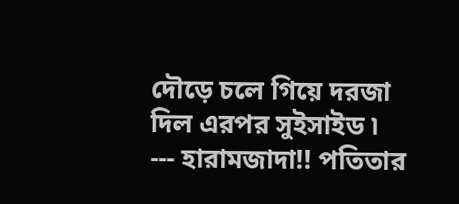দৌড়ে চলে গিয়ে দরজা দিল এরপর সুইসাইড ৷
--- হারামজাদা!! পতিতার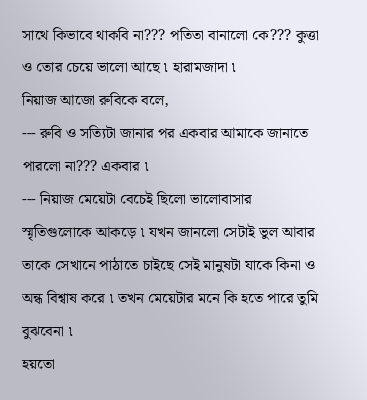সাথে কিভাবে থাকবি না??? পতিতা বানালো কে??? কুত্তা ও তোর চেয়ে ভালো আছে ৷ হারামজাদা ৷
নিয়াজ আজো রুবিকে বলে,
--- রুবি ও সত্যিটা জানার পর একবার আমাকে জানাতে পারলো না??? একবার ৷
--- নিয়াজ মেয়েটা বেচেই ছিলো ভালোবাসার স্মৃতিগুলোকে আকড়ে ৷ যখন জানলো সেটাই ভুল আবার তাকে সেখানে পাঠাতে চাইছে সেই মানুষটা যাকে কিনা ও অন্ধ বিশ্বাষ করে ৷ তখন মেয়েটার মনে কি হতে পারে তুমি বুঝবেনা ৷
হয়তো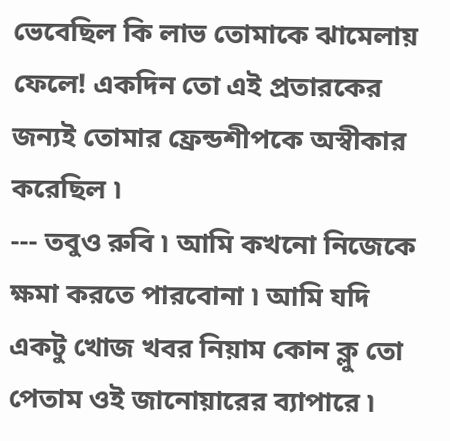ভেবেছিল কি লাভ তোমাকে ঝামেলায় ফেলে! একদিন তো এই প্রতারকের জন্যই তোমার ফ্রেন্ডশীপকে অস্বীকার করেছিল ৷
--- তবুও রুবি ৷ আমি কখনো নিজেকে ক্ষমা করতে পারবোনা ৷ আমি যদি একটু খোজ খবর নিয়াম কোন ক্লু তো পেতাম ওই জানোয়ারের ব্যাপারে ৷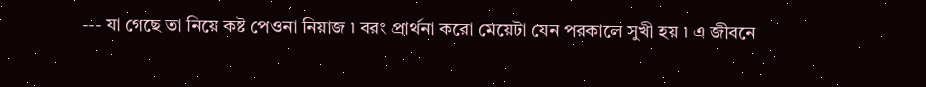--- যা গেছে তা নিয়ে কষ্ট পেওনা নিয়াজ ৷ বরং প্রার্থনা করো মেয়েটা যেন পরকালে সুখী হয় ৷ এ জীবনে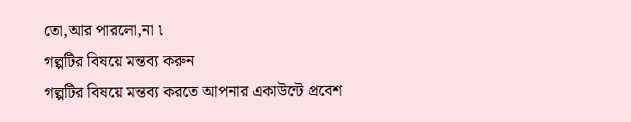তো,আর পারলো,না ৷
গল্পটির বিষয়ে মন্তব্য করুন
গল্পটির বিষয়ে মন্তব্য করতে আপনার একাউন্টে প্রবেশ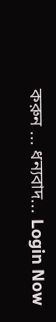করুন ... ধন্যবাদ... Login Now